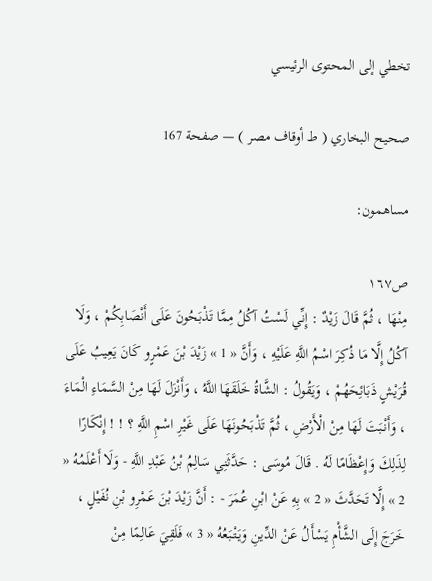تخطي إلى المحتوى الرئيسي

صحيح البخاري ( ط أوقاف مصر ) — صفحة 167

مساهمون:

ص١٦٧
مِنْهَا ، ثُمَّ قَالَ زَيْدٌ : إِنِّي لَسْتُ آكُلُ مِمَّا تَذْبَحُونَ عَلَى أَنْصَابِكُمْ ، وَلَا آكُلُ إِلَّا مَا ذُكِرَ اسْمُ اللَّهِ عَلَيْهِ ، وَأَنَّ « 1 » زَيْدَ بْنَ عَمْرٍو كَانَ يَعِيبُ عَلَى قُرَيْشٍ ذَبَائِحَهُمْ ، وَيَقُولُ : الشَّاةُ خَلَقَهَا اللَّهُ ، وَأَنْزَلَ لَهَا مِنْ السَّمَاءِ الْمَاءَ ، وَأَنْبَتَ لَهَا مِنْ الْأَرْضِ ، ثُمَّ تَذْبَحُونَهَا عَلَى غَيْرِ اسْمِ اللَّهِ ؟ ! ! إِنْكَارًا لِذَلِكَ وَإِعْظَامًا لَهُ . قَالَ مُوسَى : حَدَّثَنِي سَالِمُ بْنُ عَبْدِ اللَّهِ - وَلَا أَعْلَمُهُ « 2 » إِلَّا تَحَدَّثَ « 2 » بِهِ عَنْ ابْنِ عُمَرَ - : أَنَّ زَيْدَ بْنَ عَمْرِو بْنِ نُفَيْلٍ ، خَرَجَ إِلَى الشَّأْمِ يَسْأَلُ عَنْ الدِّينِ وَيَتْبَعُهُ « 3 » فَلَقِيَ عَالِمًا مِنْ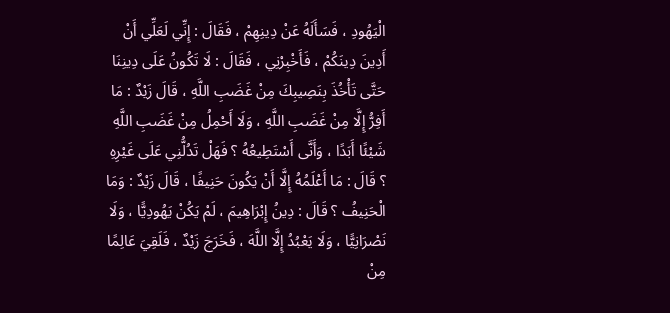الْيَهُودِ ، فَسَأَلَهُ عَنْ دِينِهِمْ ، فَقَالَ : إِنِّي لَعَلِّي أَنْ أَدِينَ دِينَكُمْ ، فَأَخْبِرْنِي ، فَقَالَ : لَا تَكُونُ عَلَى دِينِنَا حَتَّى تَأْخُذَ بِنَصِيبِكَ مِنْ غَضَبِ اللَّهِ ، قَالَ زَيْدٌ : مَا أَفِرُّ إِلَّا مِنْ غَضَبِ اللَّهِ ، وَلَا أَحْمِلُ مِنْ غَضَبِ اللَّهِ شَيْئًا أَبَدًا ، وَأَنَّى أَسْتَطِيعُهُ ؟ فَهَلْ تَدُلُّنِي عَلَى غَيْرِهِ ؟ قَالَ : مَا أَعْلَمُهُ إِلَّا أَنْ يَكُونَ حَنِيفًا ، قَالَ زَيْدٌ : وَمَا الْحَنِيفُ ؟ قَالَ : دِينُ إِبْرَاهِيمَ ، لَمْ يَكُنْ يَهُودِيًّا ، وَلَا نَصْرَانِيًّا ، وَلَا يَعْبُدُ إِلَّا اللَّهَ ، فَخَرَجَ زَيْدٌ ، فَلَقِيَ عَالِمًا مِنْ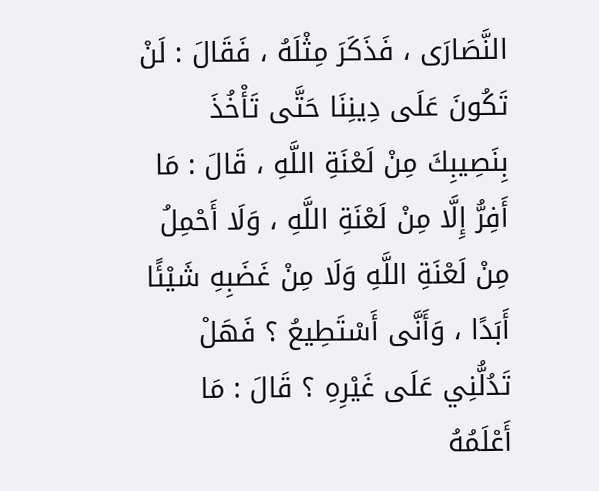النَّصَارَى ، فَذَكَرَ مِثْلَهُ ، فَقَالَ : لَنْ تَكُونَ عَلَى دِينِنَا حَتَّى تَأْخُذَ بِنَصِيبِكَ مِنْ لَعْنَةِ اللَّهِ ، قَالَ : مَا أَفِرُّ إِلَّا مِنْ لَعْنَةِ اللَّهِ ، وَلَا أَحْمِلُ مِنْ لَعْنَةِ اللَّهِ وَلَا مِنْ غَضَبِهِ شَيْئًا أَبَدًا ، وَأَنَّى أَسْتَطِيعُ ؟ فَهَلْ تَدُلُّنِي عَلَى غَيْرِهِ ؟ قَالَ : مَا أَعْلَمُهُ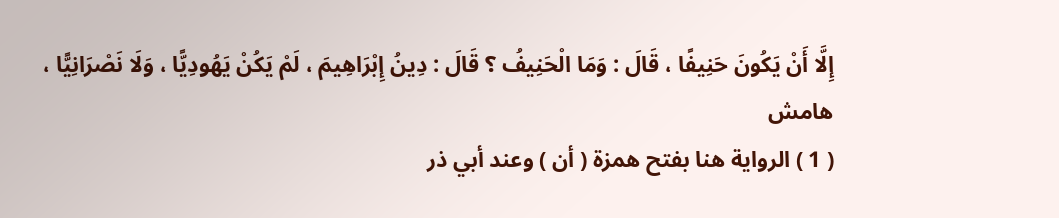إِلَّا أَنْ يَكُونَ حَنِيفًا ، قَالَ : وَمَا الْحَنِيفُ ؟ قَالَ : دِينُ إِبْرَاهِيمَ ، لَمْ يَكُنْ يَهُودِيًّا ، وَلَا نَصْرَانِيًّا ،
هامش
( 1 ) الرواية هنا بفتح همزة ( أن ) وعند أبي ذر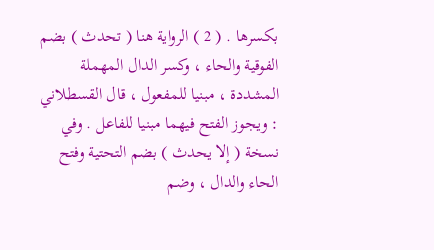بكسرها . ( 2 ) الرواية هنا ( تحدث ) بضم الفوقية والحاء ، وكسر الدال المهملة المشددة ، مبنيا للمفعول ، قال القسطلاني : ويجوز الفتح فيهما مبنيا للفاعل . وفي نسخة ( إلا يحدث ) بضم التحتية وفتح الحاء والدال ، وضم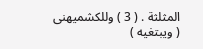المثلثة . ( 3 ) وللكشميهنى ( ويبتغيه )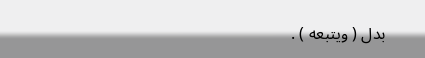بدل ( ويتبعه ) .